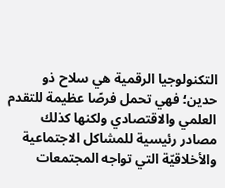التكنولوجيا الرقمية هي سلاح ذو حدين؛ فهي تحمل فرصًا عظيمة للتقدم العلمي والاقتصادي ولكنها كذلك مصادر رئيسية للمشاكل الاجتماعية والأخلاقيّة التي تواجه المجتمعات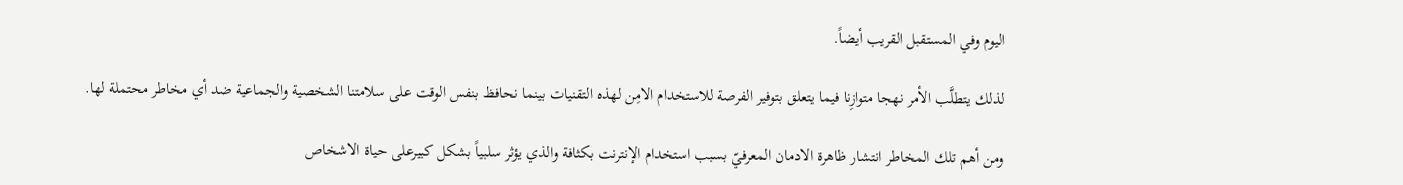اليوم وفي المستقبل القريب أيضاً.

لذلك يتطلَّب الأمر نهجا متوازِنا فيما يتعلق بتوفير الفرصة للاستخدام الامِن لهذه التقنيات بينما نحافظ بنفس الوقت على سلامتنا الشخصية والجماعية ضد أي مخاطر محتملة لها.

ومن أهم تلك المخاطر انتشار ظاهرة الادمان المعرفيّ بسبب استخدام الإنترنت بكثافة والذي يؤثر سلبياً بشكل كبيرعلى حياة الاشخاص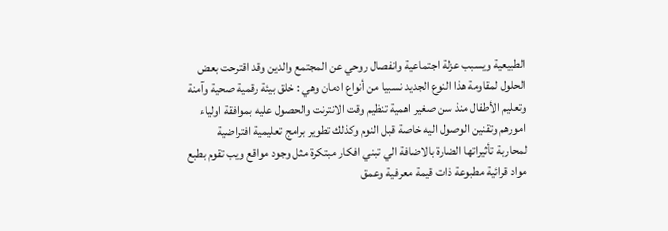الطبيعية ويسبب عزلة اجتماعية وانفصال روحي عن المجتمع والدين وقد اقترحت بعض الحلول لمقاومة هذا النوع الجديد نسبيا من أنواع ادمان وهي : خلق بيئة رقمية صحية وآمنة وتعليم الأطفال منذ سن صغير اهمية تنظيم وقت الانترنت والحصول عليه بموافقة اولياء امورهم وتقنين الوصول اليه خاصة قبل النوم وكذلك تطوير برامج تعليمية افتراضية لمحاربة تأثيراتها الضارة بالاضافة الي تبني افكار مبتكرة مثل وجود مواقع ويب تقوم بطبع مواد قرائية مطبوعة ذات قيمة معرفية وعمق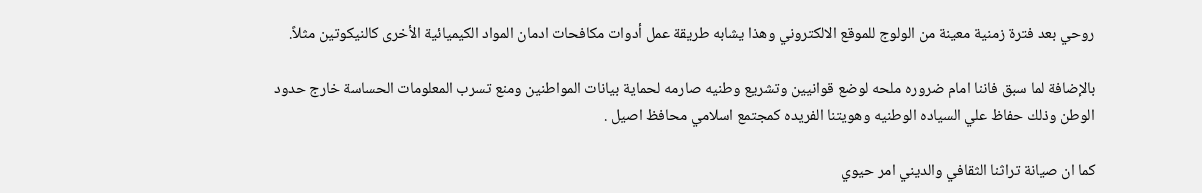روحي بعد فترة زمنية معينة من الولوج للموقع الالكتروني وهذا يشابه طريقة عمل أدوات مكافحات ادمان المواد الكيميائية الأخرى كالنيكوتين مثلاً.

بالإضافة لما سبق فاننا امام ضروره ملحه لوضع قوانيين وتشريع وطنيه صارمه لحماية بيانات المواطنين ومنع تسرب المعلومات الحساسة خارج حدود الوطن وذلك حفاظ علي السياده الوطنيه وهويتنا الفريده كمجتمع اسلامي محافظ اصيل .

كما ان صيانة تراثنا الثقافي والديني امر حيوي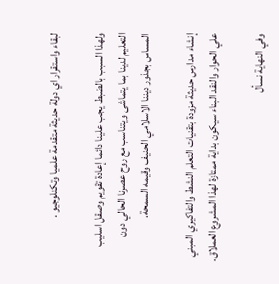لبقاء واستقرار اي دولة حديثة متقدمة علميا وتكنلوجيو .

ولهذا السبب بالضبط يجب علينا دائما إعادة تقويم وصقل اسليب التعليم لدينا بما يتماشى ويتناسب مع روح عصرنا الحالي دون المساس بجذور ديننا الاسلامي الحنيف وقيمه السمحة.

إنشاء مدارس حديثة مزودة بتقنيات التعلم النشط والتفاكيري المبني علي الحوار والنقد البناء سيكون بداية ممتازة لهذا المشروع العملاق.

وفي النهاية نسأل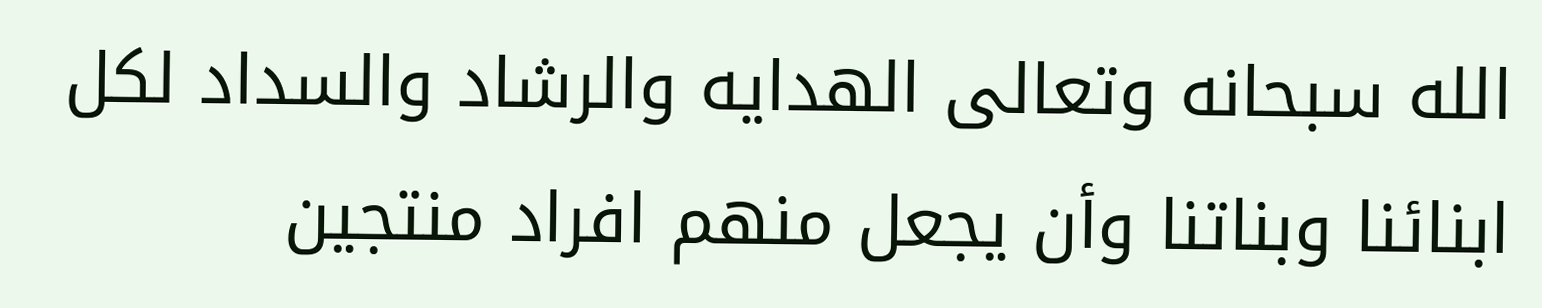الله سبحانه وتعالى الهدايه والرشاد والسداد لكل ابنائنا وبناتنا وأن يجعل منهم افراد منتجين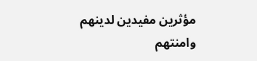مؤثرين مفيدين لدينهم وامنتهم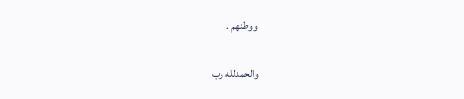ووطنهم .

والحمدلله رب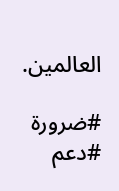العالمين.

#ضرورة #دعم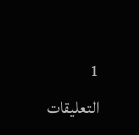1 التعليقات